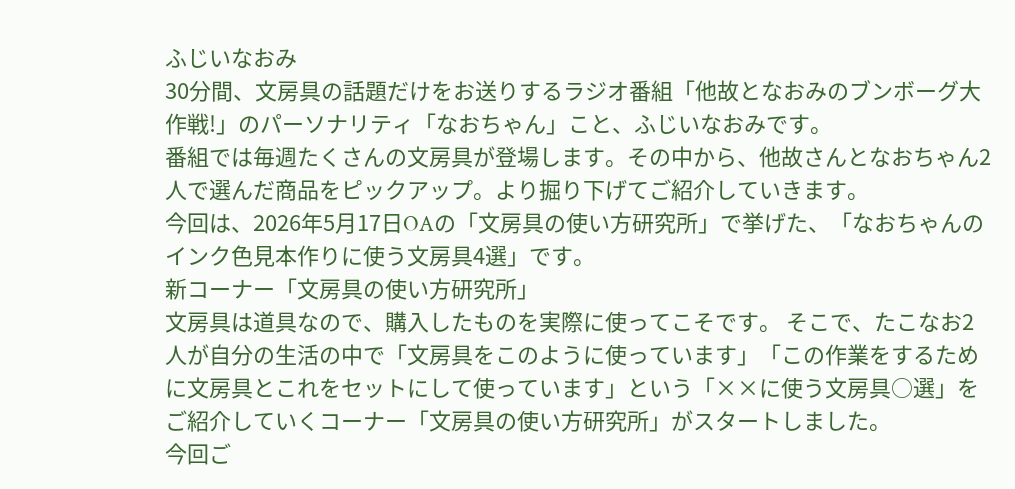ふじいなおみ
30分間、文房具の話題だけをお送りするラジオ番組「他故となおみのブンボーグ大作戦!」のパーソナリティ「なおちゃん」こと、ふじいなおみです。
番組では毎週たくさんの文房具が登場します。その中から、他故さんとなおちゃん2人で選んだ商品をピックアップ。より掘り下げてご紹介していきます。
今回は、2026年5月17日OAの「文房具の使い方研究所」で挙げた、「なおちゃんのインク色見本作りに使う文房具4選」です。
新コーナー「文房具の使い方研究所」
文房具は道具なので、購入したものを実際に使ってこそです。 そこで、たこなお2人が自分の生活の中で「文房具をこのように使っています」「この作業をするために文房具とこれをセットにして使っています」という「××に使う文房具○選」をご紹介していくコーナー「文房具の使い方研究所」がスタートしました。
今回ご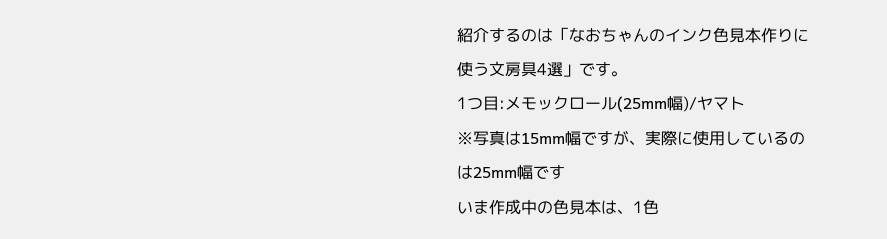紹介するのは「なおちゃんのインク色見本作りに使う文房具4選」です。
1つ目:メモックロール(25mm幅)/ヤマト
※写真は15mm幅ですが、実際に使用しているのは25mm幅です
いま作成中の色見本は、1色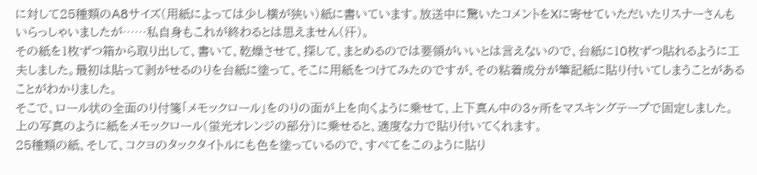に対して25種類のA8サイズ(用紙によっては少し横が狭い)紙に書いています。放送中に驚いたコメントをXに寄せていただいたリスナーさんもいらっしゃいましたが……私自身もこれが終わるとは思えません(汗)。
その紙を1枚ずつ箱から取り出して、書いて、乾燥させて、探して、まとめるのでは要領がいいとは言えないので、台紙に10枚ずつ貼れるように工夫しました。最初は貼って剥がせるのりを台紙に塗って、そこに用紙をつけてみたのですが、その粘着成分が筆記紙に貼り付いてしまうことがあることがわかりました。
そこで、ロール状の全面のり付箋「メモックロール」をのりの面が上を向くように乗せて、上下真ん中の3ヶ所をマスキングテープで固定しました。
上の写真のように紙をメモックロール(蛍光オレンジの部分)に乗せると、適度な力で貼り付いてくれます。
25種類の紙、そして、コクヨのタックタイトルにも色を塗っているので、すべてをこのように貼り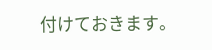付けておきます。